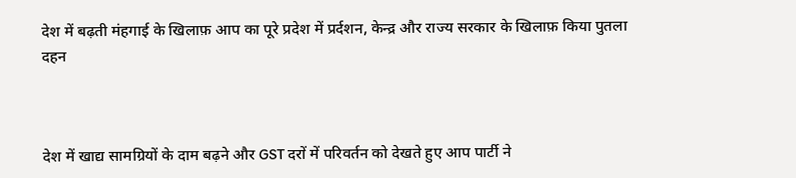देश में बढ़ती मंहगाई के खिलाफ़ आप का पूरे प्रदेश में प्रर्दशन, केन्द्र और राज्य सरकार के खिलाफ़ किया पुतला दहन



देश में खाद्य सामग्रियों के दाम बढ़ने और GST दरों में परिवर्तन को देखते हुए आप पार्टी ने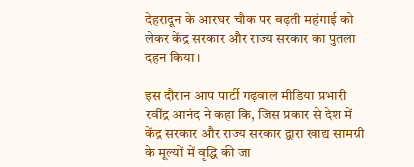देहरादून के आरघर चौक पर बढ़ती महंगाई को लेकर केंद्र सरकार और राज्य सरकार का पुतला दहन किया।

इस दौरान आप पार्टी गढ़वाल मीडिया प्रभारी रवींद्र आनंद ने कहा कि, जिस प्रकार से देश में केंद्र सरकार और राज्य सरकार द्वारा खाद्य सामग्री के मूल्यों में वृद्धि की जा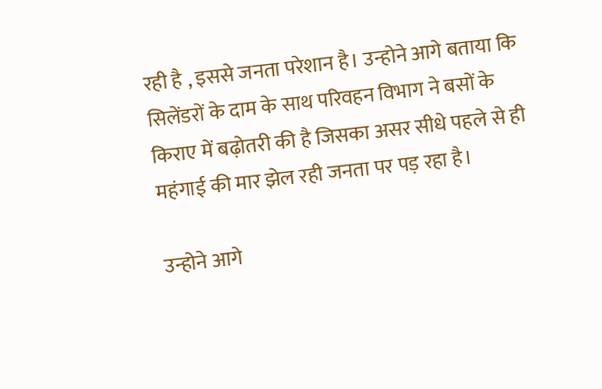रही है , इससे जनता परेशान है। उन्होने आगे बताया कि सिलेंडरों के दाम के साथ परिवहन विभाग ने बसों के किराए में बढ़ोतरी की है जिसका असर सीधे पहले से ही महंगाई की मार झेल रही जनता पर पड़ रहा है।

उन्होने आगे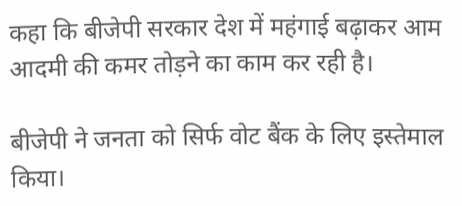कहा कि बीजेपी सरकार देश में महंगाई बढ़ाकर आम आदमी की कमर तोड़ने का काम कर रही है।

बीजेपी ने जनता को सिर्फ वोट बैंक के लिए इस्तेमाल किया।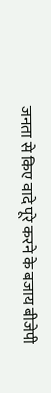जनता से किए वादे पूरे करने के बजाय बीजेपी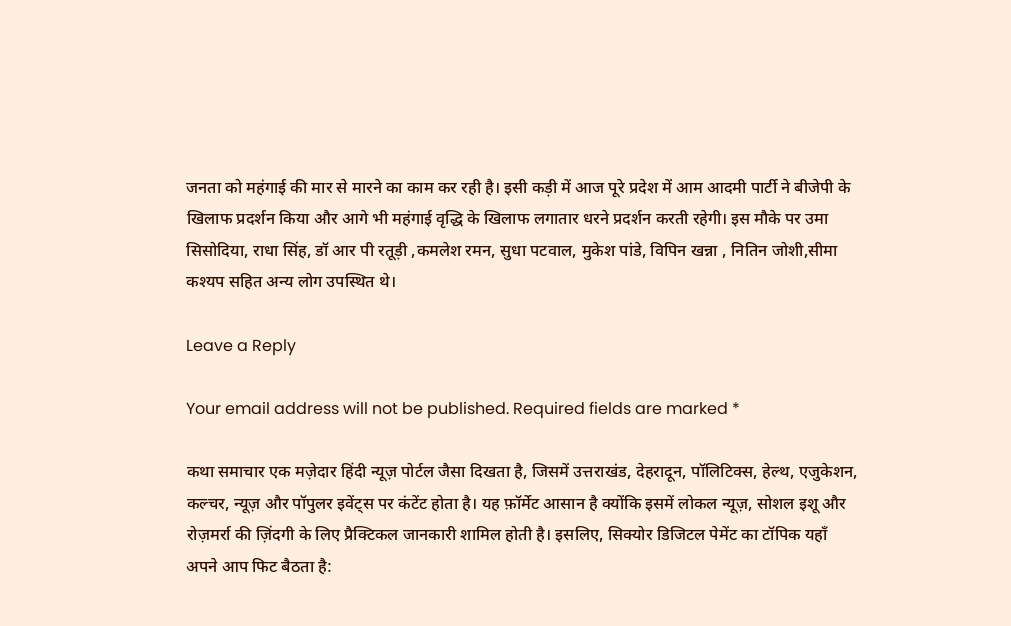जनता को महंगाई की मार से मारने का काम कर रही है। इसी कड़ी में आज पूरे प्रदेश में आम आदमी पार्टी ने बीजेपी के खिलाफ प्रदर्शन किया और आगे भी महंगाई वृद्धि के खिलाफ लगातार धरने प्रदर्शन करती रहेगी। इस मौके पर उमा सिसोदिया, राधा सिंह, डॉ आर पी रतूड़ी ,कमलेश रमन, सुधा पटवाल, मुकेश पांडे, विपिन खन्ना , नितिन जोशी,सीमा कश्यप सहित अन्य लोग उपस्थित थे।

Leave a Reply

Your email address will not be published. Required fields are marked *

कथा समाचार एक मज़ेदार हिंदी न्यूज़ पोर्टल जैसा दिखता है, जिसमें उत्तराखंड, देहरादून, पॉलिटिक्स, हेल्थ, एजुकेशन, कल्चर, न्यूज़ और पॉपुलर इवेंट्स पर कंटेंट होता है। यह फ़ॉर्मेट आसान है क्योंकि इसमें लोकल न्यूज़, सोशल इशू और रोज़मर्रा की ज़िंदगी के लिए प्रैक्टिकल जानकारी शामिल होती है। इसलिए, सिक्योर डिजिटल पेमेंट का टॉपिक यहाँ अपने आप फिट बैठता है: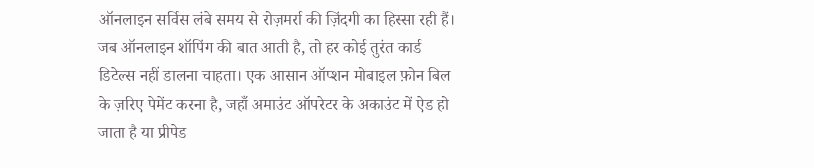ऑनलाइन सर्विस लंबे समय से रोज़मर्रा की ज़िंदगी का हिस्सा रही हैं। जब ऑनलाइन शॉपिंग की बात आती है, तो हर कोई तुरंत कार्ड डिटेल्स नहीं डालना चाहता। एक आसान ऑप्शन मोबाइल फ़ोन बिल के ज़रिए पेमेंट करना है, जहाँ अमाउंट ऑपरेटर के अकाउंट में ऐड हो जाता है या प्रीपेड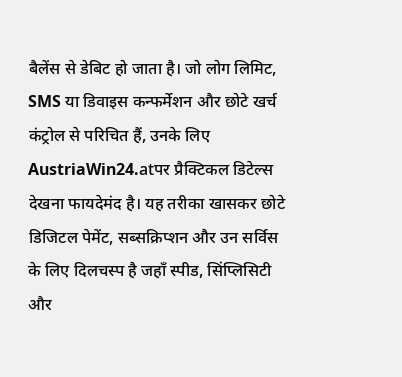बैलेंस से डेबिट हो जाता है। जो लोग लिमिट, SMS या डिवाइस कन्फर्मेशन और छोटे खर्च कंट्रोल से परिचित हैं, उनके लिए AustriaWin24.atपर प्रैक्टिकल डिटेल्स देखना फायदेमंद है। यह तरीका खासकर छोटे डिजिटल पेमेंट, सब्सक्रिप्शन और उन सर्विस के लिए दिलचस्प है जहाँ स्पीड, सिंप्लिसिटी और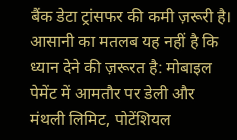बैंक डेटा ट्रांसफर की कमी ज़रूरी है। आसानी का मतलब यह नहीं है कि ध्यान देने की ज़रूरत है: मोबाइल पेमेंट में आमतौर पर डेली और मंथली लिमिट, पोटेंशियल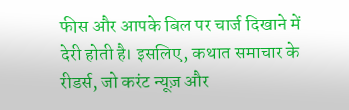फीस और आपके बिल पर चार्ज दिखाने में देरी होती है। इसलिए, कथात समाचार के रीडर्स, जो करंट न्यूज़ और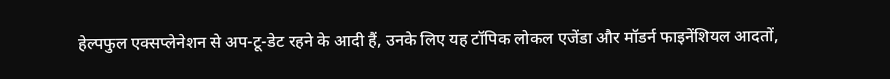हेल्पफुल एक्सप्लेनेशन से अप-टू-डेट रहने के आदी हैं, उनके लिए यह टॉपिक लोकल एजेंडा और मॉडर्न फाइनेंशियल आदतों,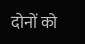दोनों को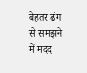बेहतर ढंग से समझने में मदद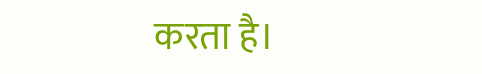करता है।